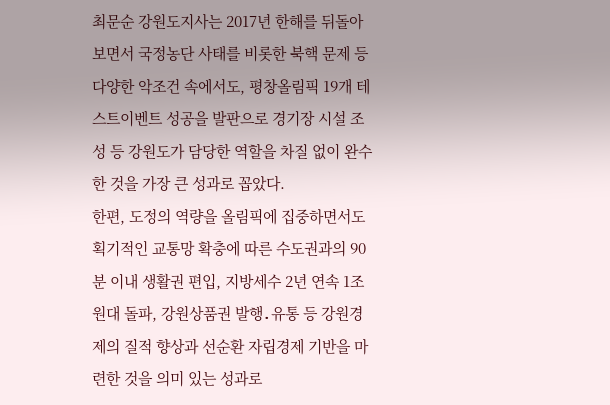최문순 강원도지사는 2017년 한해를 뒤돌아보면서 국정농단 사태를 비롯한 북핵 문제 등 다양한 악조건 속에서도, 평창올림픽 19개 테스트이벤트 성공을 발판으로 경기장 시설 조성 등 강원도가 담당한 역할을 차질 없이 완수한 것을 가장 큰 성과로 꼽았다.
한편, 도정의 역량을 올림픽에 집중하면서도 획기적인 교통망 확충에 따른 수도권과의 90분 이내 생활권 편입, 지방세수 2년 연속 1조원대 돌파, 강원상품권 발행․유통 등 강원경제의 질적 향상과 선순환 자립경제 기반을 마련한 것을 의미 있는 성과로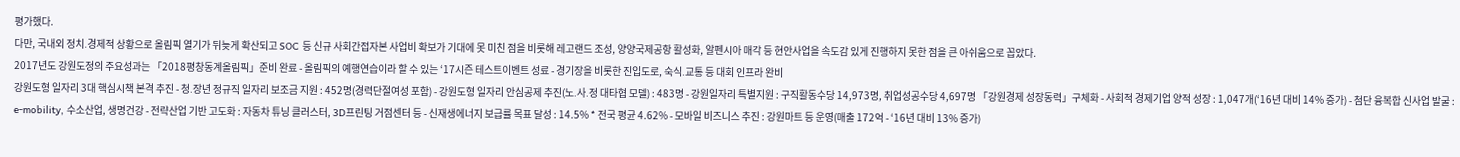평가했다.
다만, 국내외 정치․경제적 상황으로 올림픽 열기가 뒤늦게 확산되고 SOC 등 신규 사회간접자본 사업비 확보가 기대에 못 미친 점을 비롯해 레고랜드 조성, 양양국제공항 활성화, 알펜시아 매각 등 현안사업을 속도감 있게 진행하지 못한 점을 큰 아쉬움으로 꼽았다.
2017년도 강원도정의 주요성과는 「2018평창동계올림픽」준비 완료 - 올림픽의 예행연습이라 할 수 있는 ‘17시즌 테스트이벤트 성료 - 경기장을 비롯한 진입도로, 숙식․교통 등 대회 인프라 완비
강원도형 일자리 3대 핵심시책 본격 추진 - 청․장년 정규직 일자리 보조금 지원 : 452명(경력단절여성 포함) - 강원도형 일자리 안심공제 추진(노․사․정 대타협 모델) : 483명 - 강원일자리 특별지원 : 구직활동수당 14,973명, 취업성공수당 4,697명 「강원경제 성장동력」구체화 - 사회적 경제기업 양적 성장 : 1,047개(‘16년 대비 14% 증가) - 첨단 융복합 신사업 발굴 : e-mobility, 수소산업, 생명건강 - 전략산업 기반 고도화 : 자동차 튜닝 클러스터, 3D프린팅 거점센터 등 - 신재생에너지 보급률 목표 달성 : 14.5% * 전국 평균 4.62% - 모바일 비즈니스 추진 : 강원마트 등 운영(매출 172억 - ‘16년 대비 13% 증가)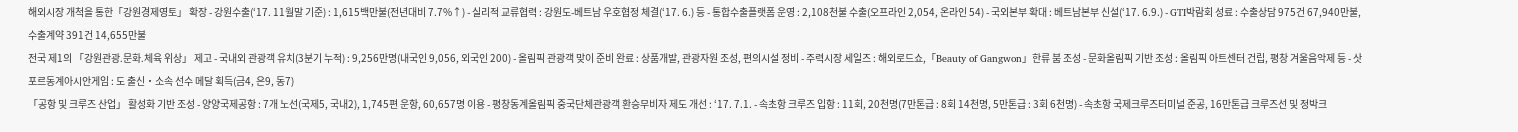해외시장 개척을 통한「강원경제영토」 확장 - 강원수출(‘17. 11월말 기준) : 1,615백만불(전년대비 7.7%↑) - 실리적 교류협력 : 강원도-베트남 우호협정 체결(‘17. 6.) 등 - 통합수출플랫폼 운영 : 2,108천불 수출(오프라인 2,054, 온라인 54) - 국외본부 확대 : 베트남본부 신설(‘17. 6.9.) - GTI박람회 성료 : 수출상담 975건 67,940만불, 수출계약 391건 14,655만불
전국 제1의 「강원관광․문화․체육 위상」 제고 - 국내외 관광객 유치(3분기 누적) : 9,256만명(내국인 9,056, 외국인 200) - 올림픽 관광객 맞이 준비 완료 : 상품개발, 관광자원 조성, 편의시설 정비 - 주력시장 세일즈 : 해외로드쇼,「Beauty of Gangwon」한류 붐 조성 - 문화올림픽 기반 조성 : 올림픽 아트센터 건립, 평창 겨울음악제 등 - 삿포르동계아시안게임 : 도 출신‧소속 선수 메달 획득(금4, 은9, 동7)
「공항 및 크루즈 산업」 활성화 기반 조성 - 양양국제공항 : 7개 노선(국제5, 국내2), 1,745편 운항, 60,657명 이용 - 평창동계올림픽 중국단체관광객 환승무비자 제도 개선 : ‘17. 7.1. - 속초항 크루즈 입항 : 11회, 20천명(7만톤급 : 8회 14천명, 5만톤급 : 3회 6천명) - 속초항 국제크루즈터미널 준공, 16만톤급 크루즈선 및 정박크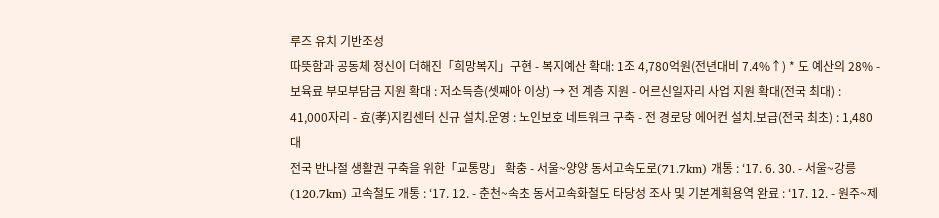루즈 유치 기반조성
따뜻함과 공동체 정신이 더해진「희망복지」구현 - 복지예산 확대: 1조 4,780억원(전년대비 7.4%↑) * 도 예산의 28% - 보육료 부모부담금 지원 확대 : 저소득층(셋째아 이상) → 전 계층 지원 - 어르신일자리 사업 지원 확대(전국 최대) : 41,000자리 - 효(孝)지킴센터 신규 설치․운영 : 노인보호 네트워크 구축 - 전 경로당 에어컨 설치․보급(전국 최초) : 1,480대
전국 반나절 생활권 구축을 위한「교통망」 확충 - 서울~양양 동서고속도로(71.7km) 개통 : ‘17. 6. 30. - 서울~강릉(120.7km) 고속철도 개통 : ‘17. 12. - 춘천~속초 동서고속화철도 타당성 조사 및 기본계획용역 완료 : ‘17. 12. - 원주~제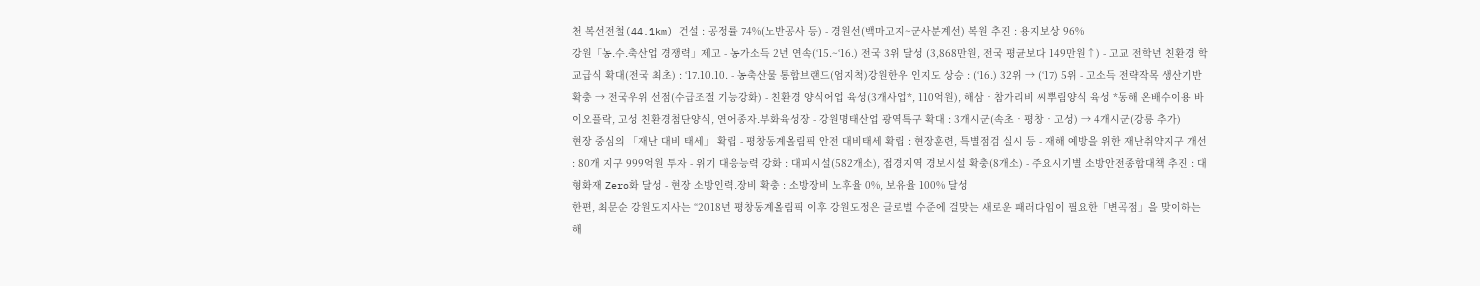천 복선전철(44.1km) 건설 : 공정률 74%(노반공사 등) - 경원선(백마고지~군사분계선) 복원 추진 : 용지보상 96%
강원「농․수․축산업 경쟁력」제고 - 농가소득 2년 연속(‘15.~‘16.) 전국 3위 달성 (3,868만원, 전국 평균보다 149만원↑) - 고교 전학년 친환경 학교급식 확대(전국 최초) : ‘17.10.10. - 농축산물 통합브랜드(엄지척)강원한우 인지도 상승 : (‘16.) 32위 → (‘17) 5위 - 고소득 전략작목 생산기반 확충 → 전국우위 선점(수급조절 기능강화) - 친환경 양식어업 육성(3개사업*, 110억원), 해삼‧참가리비 씨뿌림양식 육성 *동해 온배수이용 바이오플락, 고성 친환경첨단양식, 연어종자․부화육성장 - 강원명태산업 광역특구 확대 : 3개시군(속초‧평창‧고성) → 4개시군(강릉 추가)
현장 중심의 「재난 대비 태세」 확립 - 평창동계올림픽 안전 대비태세 확립 : 현장훈련, 특별점검 실시 등 - 재해 예방을 위한 재난취약지구 개선 : 80개 지구 999억원 투자 - 위기 대응능력 강화 : 대피시설(582개소), 접경지역 경보시설 확충(8개소) - 주요시기별 소방안전종합대책 추진 : 대형화재 Zero화 달성 - 현장 소방인력․장비 확충 : 소방장비 노후율 0%, 보유율 100% 달성
한편, 최문순 강원도지사는 “2018년 평창동계올림픽 이후 강원도정은 글로벌 수준에 걸맞는 새로운 패러다임이 필요한「변곡점」을 맞이하는 해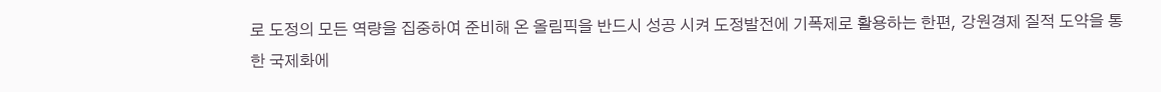로 도정의 모든 역량을 집중하여 준비해 온 올림픽을 반드시 성공 시켜 도정발전에 기폭제로 활용하는 한편, 강원경제 질적 도약을 통한 국제화에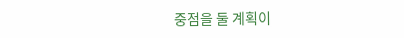중점을 둘 계획이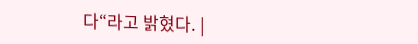다“라고 밝혔다. |